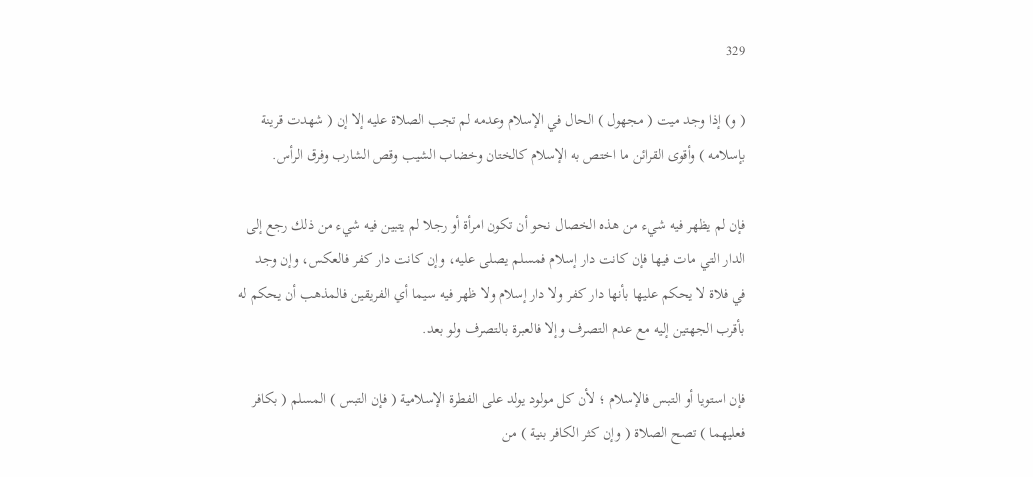329

( و) إذا وجد ميت ( مجهول ) الحال في الإسلام وعدمه لم تجب الصلاة عليه إلا إن ( شهدت قرينة بإسلامه ) وأقوى القرائن ما اختص به الإسلام كالختان وخضاب الشيب وقص الشارب وفرق الرأس.

فإن لم يظهر فيه شيء من هذه الخصال نحو أن تكون امرأة أو رجلا لم يتبين فيه شيء من ذلك رجع إلى الدار التي مات فيها فإن كانت دار إسلام فمسلم يصلى عليه، وإن كانت دار كفر فالعكس، وإن وجد في فلاة لا يحكم عليها بأنها دار كفر ولا دار إسلام ولا ظهر فيه سيما أي الفريقين فالمذهب أن يحكم له بأقرب الجهتين إليه مع عدم التصرف وإلا فالعبرة بالتصرف ولو بعد.

فإن استويا أو التبس فالإسلام ؛ لأن كل مولود يولد على الفطرة الإسلامية ( فإن التبس ) المسلم ( بكافر فعليهما ) تصح الصلاة ( وإن كثر الكافر بنية ) من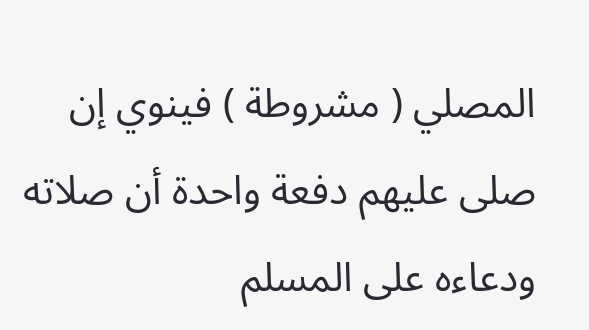المصلي ( مشروطة ) فينوي إن صلى عليهم دفعة واحدة أن صلاته ودعاءه على المسلم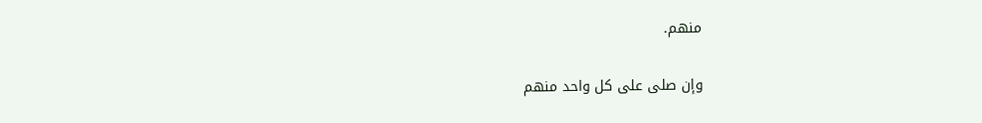منهم.

وإن صلى على كل واحد منهم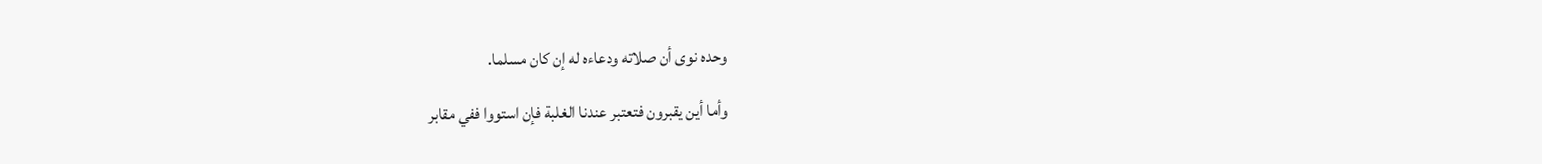وحده نوى أن صلاته ودعاءه له إن كان مسلما.

وأما أين يقبرون فتعتبر عندنا الغلبة فإن استووا ففي مقابر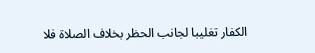الكفار تغليبا لجانب الحظر بخلاف الصلاة فلا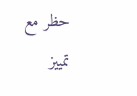حظر مع تمييز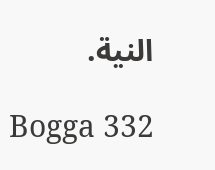النية.

Bogga 332